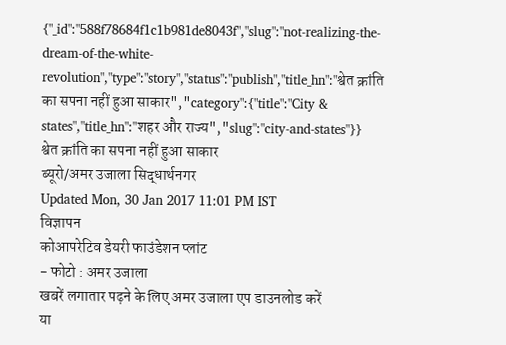{"_id":"588f78684f1c1b981de8043f","slug":"not-realizing-the-dream-of-the-white-revolution","type":"story","status":"publish","title_hn":"श्वेत क्रांति का सपना नहीं हुआ साकार","category":{"title":"City & states","title_hn":"शहर और राज्य","slug":"city-and-states"}}
श्वेत क्रांति का सपना नहीं हुआ साकार
ब्यूरो/अमर उजाला सिद्धार्थनगर
Updated Mon, 30 Jan 2017 11:01 PM IST
विज्ञापन
कोआपरेटिव डेयरी फाउंडेशन प्लांट
- फोटो : अमर उजाला
खबरें लगातार पढ़ने के लिए अमर उजाला एप डाउनलोड करें
या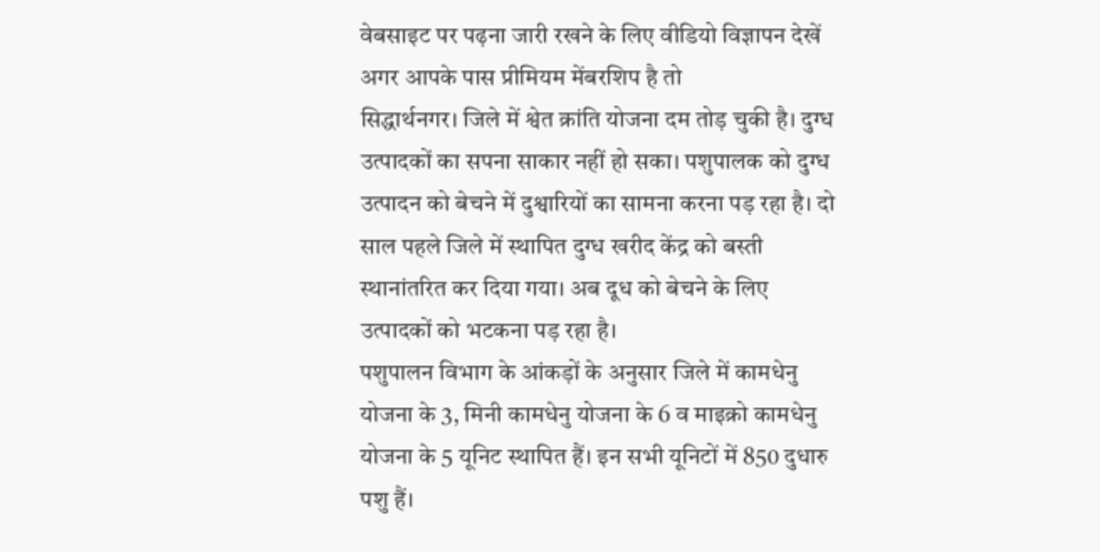वेबसाइट पर पढ़ना जारी रखने के लिए वीडियो विज्ञापन देखें
अगर आपके पास प्रीमियम मेंबरशिप है तो
सिद्धार्थनगर। जिले में श्वेत क्रांति योजना दम तोड़ चुकी है। दुग्ध उत्पादकों का सपना साकार नहीं हो सका। पशुपालक को दुग्ध उत्पादन को बेचने में दुश्वारियों का सामना करना पड़ रहा है। दो साल पहले जिले में स्थापित दुग्ध खरीद केंद्र को बस्ती स्थानांतरित कर दिया गया। अब दूध को बेचने के लिए उत्पादकों को भटकना पड़ रहा है।
पशुपालन विभाग के आंकड़ों के अनुसार जिले में कामधेनु योजना के 3, मिनी कामधेनु योजना के 6 व माइक्रो कामधेनु योजना के 5 यूनिट स्थापित हैं। इन सभी यूनिटों में 850 दुधारु पशु हैं।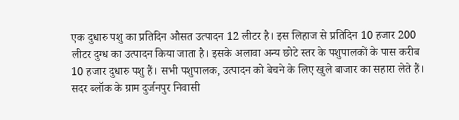एक दुधारु पशु का प्रतिदिन औसत उत्पादन 12 लीटर है। इस लिहाज से प्रतिदिन 10 हजार 200 लीटर दुग्ध का उत्पादन किया जाता है। इसके अलावा अन्य छोटे स्तर के पशुपालकों के पास करीब 10 हजार दुधारु पशु हैं। सभी पशुपालक, उत्पादन को बेचने के लिए खुले बाजार का सहारा लेते हैं। सदर ब्लॉक के ग्राम दुर्जनपुर निवासी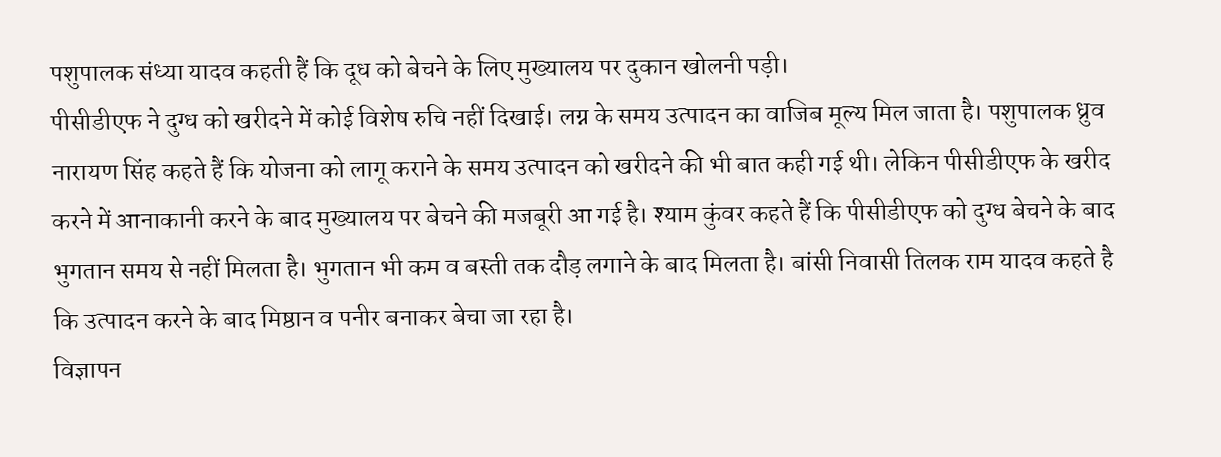पशुपालक संध्या यादव कहती हैं कि दूध को बेचने के लिए मुख्यालय पर दुकान खोलनी पड़ी।
पीसीडीएफ ने दुग्ध को खरीदने में कोई विशेष रुचि नहीं दिखाई। लग्न के समय उत्पादन का वाजिब मूल्य मिल जाता है। पशुपालक ध्रुव नारायण सिंह कहते हैं कि योजना को लागू कराने के समय उत्पादन को खरीदने की भी बात कही गई थी। लेकिन पीसीडीएफ के खरीद करने में आनाकानी करने के बाद मुख्यालय पर बेचने की मजबूरी आ गई है। श्याम कुंवर कहते हैं कि पीसीडीएफ को दुग्ध बेचने के बाद भुगतान समय से नहीं मिलता है। भुगतान भी कम व बस्ती तक दौड़ लगाने के बाद मिलता है। बांसी निवासी तिलक राम यादव कहते है कि उत्पादन करने के बाद मिष्ठान व पनीर बनाकर बेचा जा रहा है।
विज्ञापन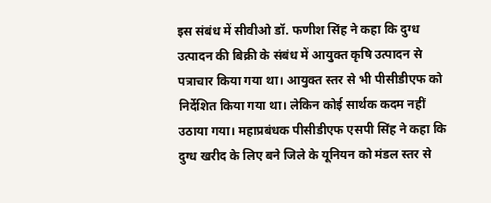इस संबंध में सीवीओ डॉ. फणीश सिंह ने कहा कि दुग्ध उत्पादन की बिक्री के संबंध में आयुक्त कृषि उत्पादन से पत्राचार किया गया था। आयुक्त स्तर से भी पीसीडीएफ को निर्देशित किया गया था। लेकिन कोई सार्थक कदम नहीं उठाया गया। महाप्रबंधक पीसीडीएफ एसपी सिंह ने कहा कि दुग्ध खरीद के लिए बने जिले के यूनियन को मंडल स्तर से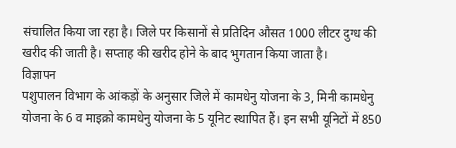संचालित किया जा रहा है। जिले पर किसानों से प्रतिदिन औसत 1000 लीटर दुग्ध की खरीद की जाती है। सप्ताह की खरीद होने के बाद भुगतान किया जाता है।
विज्ञापन
पशुपालन विभाग के आंकड़ों के अनुसार जिले में कामधेनु योजना के 3, मिनी कामधेनु योजना के 6 व माइक्रो कामधेनु योजना के 5 यूनिट स्थापित हैं। इन सभी यूनिटों में 850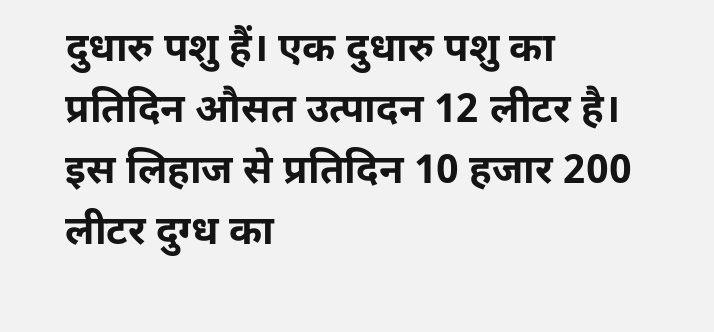दुधारु पशु हैं। एक दुधारु पशु का प्रतिदिन औसत उत्पादन 12 लीटर है। इस लिहाज से प्रतिदिन 10 हजार 200 लीटर दुग्ध का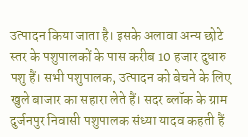उत्पादन किया जाता है। इसके अलावा अन्य छोटे स्तर के पशुपालकों के पास करीब 10 हजार दुधारु पशु हैं। सभी पशुपालक, उत्पादन को बेचने के लिए खुले बाजार का सहारा लेते हैं। सदर ब्लॉक के ग्राम दुर्जनपुर निवासी पशुपालक संध्या यादव कहती हैं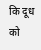कि दूध को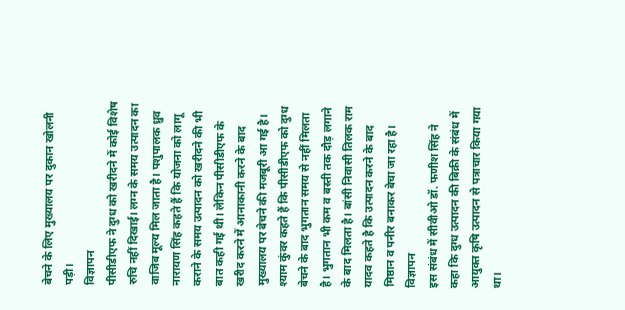बेचने के लिए मुख्यालय पर दुकान खोलनी पड़ी।
विज्ञापन
पीसीडीएफ ने दुग्ध को खरीदने में कोई विशेष रुचि नहीं दिखाई। लग्न के समय उत्पादन का वाजिब मूल्य मिल जाता है। पशुपालक ध्रुव नारायण सिंह कहते हैं कि योजना को लागू कराने के समय उत्पादन को खरीदने की भी बात कही गई थी। लेकिन पीसीडीएफ के खरीद करने में आनाकानी करने के बाद मुख्यालय पर बेचने की मजबूरी आ गई है। श्याम कुंवर कहते हैं कि पीसीडीएफ को दुग्ध बेचने के बाद भुगतान समय से नहीं मिलता है। भुगतान भी कम व बस्ती तक दौड़ लगाने के बाद मिलता है। बांसी निवासी तिलक राम यादव कहते है कि उत्पादन करने के बाद मिष्ठान व पनीर बनाकर बेचा जा रहा है।
विज्ञापन
इस संबंध में सीवीओ डॉ. फणीश सिंह ने कहा कि दुग्ध उत्पादन की बिक्री के संबंध में आयुक्त कृषि उत्पादन से पत्राचार किया गया था।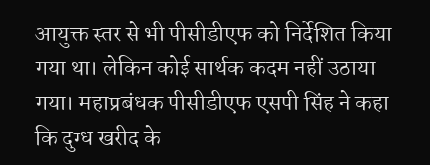आयुक्त स्तर से भी पीसीडीएफ को निर्देशित किया गया था। लेकिन कोई सार्थक कदम नहीं उठाया गया। महाप्रबंधक पीसीडीएफ एसपी सिंह ने कहा कि दुग्ध खरीद के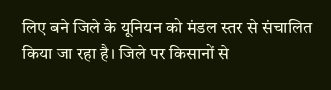लिए बने जिले के यूनियन को मंडल स्तर से संचालित किया जा रहा है। जिले पर किसानों से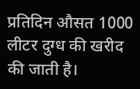प्रतिदिन औसत 1000 लीटर दुग्ध की खरीद की जाती है।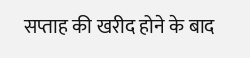सप्ताह की खरीद होने के बाद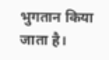भुगतान किया जाता है।